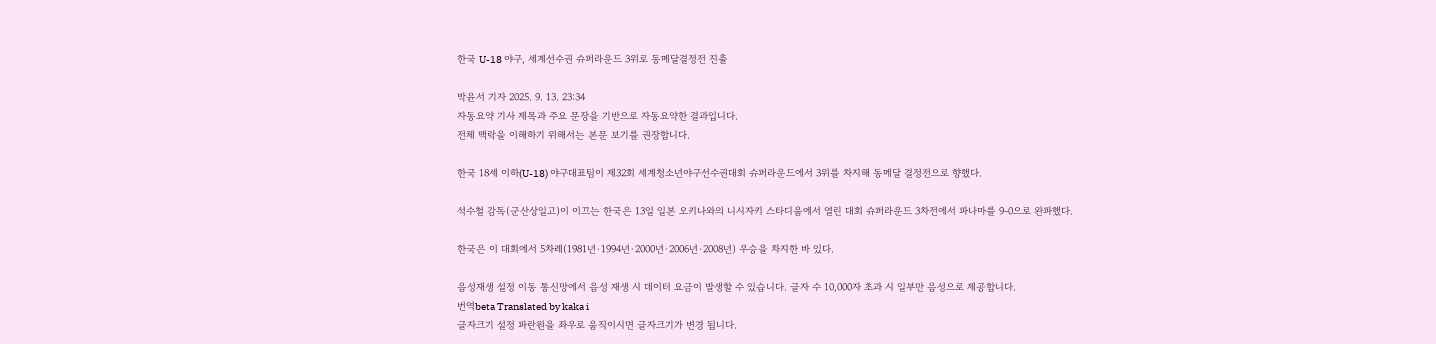한국 U-18 야구, 세계선수권 슈퍼라운드 3위로 동메달결정전 진출

박윤서 기자 2025. 9. 13. 23:34
자동요약 기사 제목과 주요 문장을 기반으로 자동요약한 결과입니다.
전체 맥락을 이해하기 위해서는 본문 보기를 권장합니다.

한국 18세 이하(U-18) 야구대표팀이 제32회 세계청소년야구선수권대회 슈퍼라운드에서 3위를 차지해 동메달 결정전으로 향했다.

석수철 감독(군산상일고)이 이끄는 한국은 13일 일본 오키나와의 니시자키 스타디움에서 열린 대회 슈퍼라운드 3차전에서 파나마를 9-0으로 완파했다.

한국은 이 대회에서 5차례(1981년·1994년·2000년·2006년·2008년) 우승을 차지한 바 있다.

음성재생 설정 이동 통신망에서 음성 재생 시 데이터 요금이 발생할 수 있습니다. 글자 수 10,000자 초과 시 일부만 음성으로 제공합니다.
번역beta Translated by kaka i
글자크기 설정 파란원을 좌우로 움직이시면 글자크기가 변경 됩니다.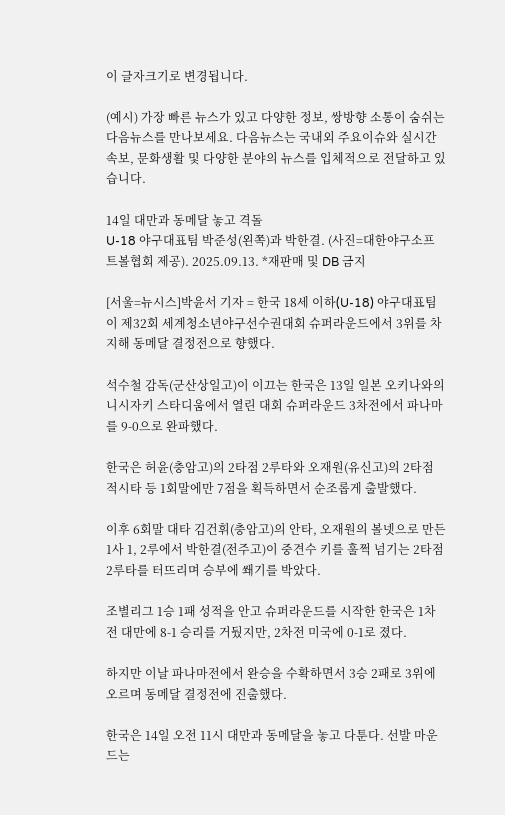이 글자크기로 변경됩니다.

(예시) 가장 빠른 뉴스가 있고 다양한 정보, 쌍방향 소통이 숨쉬는 다음뉴스를 만나보세요. 다음뉴스는 국내외 주요이슈와 실시간 속보, 문화생활 및 다양한 분야의 뉴스를 입체적으로 전달하고 있습니다.

14일 대만과 동메달 놓고 격돌
U-18 야구대표팀 박준성(왼쪽)과 박한결. (사진=대한야구소프트볼협회 제공). 2025.09.13. *재판매 및 DB 금지

[서울=뉴시스]박윤서 기자 = 한국 18세 이하(U-18) 야구대표팀이 제32회 세계청소년야구선수권대회 슈퍼라운드에서 3위를 차지해 동메달 결정전으로 향했다.

석수철 감독(군산상일고)이 이끄는 한국은 13일 일본 오키나와의 니시자키 스타디움에서 열린 대회 슈퍼라운드 3차전에서 파나마를 9-0으로 완파했다.

한국은 허윤(충암고)의 2타점 2루타와 오재원(유신고)의 2타점 적시타 등 1회말에만 7점을 획득하면서 순조롭게 출발했다.

이후 6회말 대타 김건휘(충암고)의 안타, 오재원의 볼넷으로 만든 1사 1, 2루에서 박한결(전주고)이 중견수 키를 훌쩍 넘기는 2타점 2루타를 터뜨리며 승부에 쐐기를 박았다.

조별리그 1승 1패 성적을 안고 슈퍼라운드를 시작한 한국은 1차전 대만에 8-1 승리를 거뒀지만, 2차전 미국에 0-1로 졌다.

하지만 이날 파나마전에서 완승을 수확하면서 3승 2패로 3위에 오르며 동메달 결정전에 진출했다.

한국은 14일 오전 11시 대만과 동메달을 놓고 다툰다. 선발 마운드는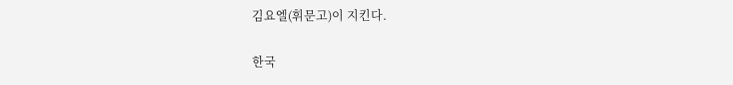김요엘(휘문고)이 지킨다.

한국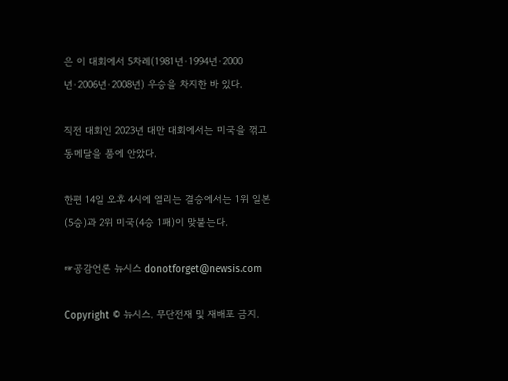은 이 대회에서 5차례(1981년·1994년·2000년·2006년·2008년) 우승을 차지한 바 있다.

직전 대회인 2023년 대만 대회에서는 미국을 꺾고 동메달을 품에 안았다.

한편 14일 오후 4시에 열리는 결승에서는 1위 일본(5승)과 2위 미국(4승 1패)이 맞붙는다.

☞공감언론 뉴시스 donotforget@newsis.com

Copyright © 뉴시스. 무단전재 및 재배포 금지.